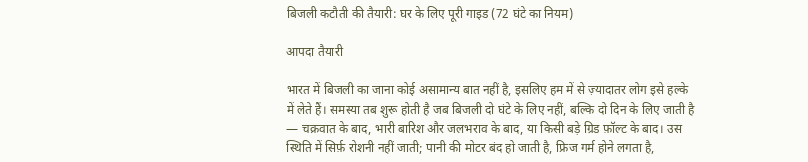बिजली कटौती की तैयारी: घर के लिए पूरी गाइड (72 घंटे का नियम)

आपदा तैयारी

भारत में बिजली का जाना कोई असामान्य बात नहीं है, इसलिए हम में से ज़्यादातर लोग इसे हल्के में लेते हैं। समस्या तब शुरू होती है जब बिजली दो घंटे के लिए नहीं, बल्कि दो दिन के लिए जाती है — चक्रवात के बाद, भारी बारिश और जलभराव के बाद, या किसी बड़े ग्रिड फ़ॉल्ट के बाद। उस स्थिति में सिर्फ़ रोशनी नहीं जाती; पानी की मोटर बंद हो जाती है, फ्रिज गर्म होने लगता है,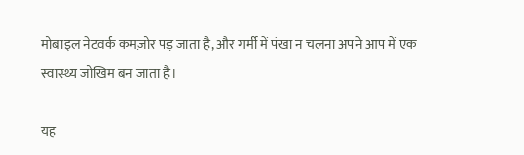मोबाइल नेटवर्क कमज़ोर पड़ जाता है, और गर्मी में पंखा न चलना अपने आप में एक स्वास्थ्य जोखिम बन जाता है।

यह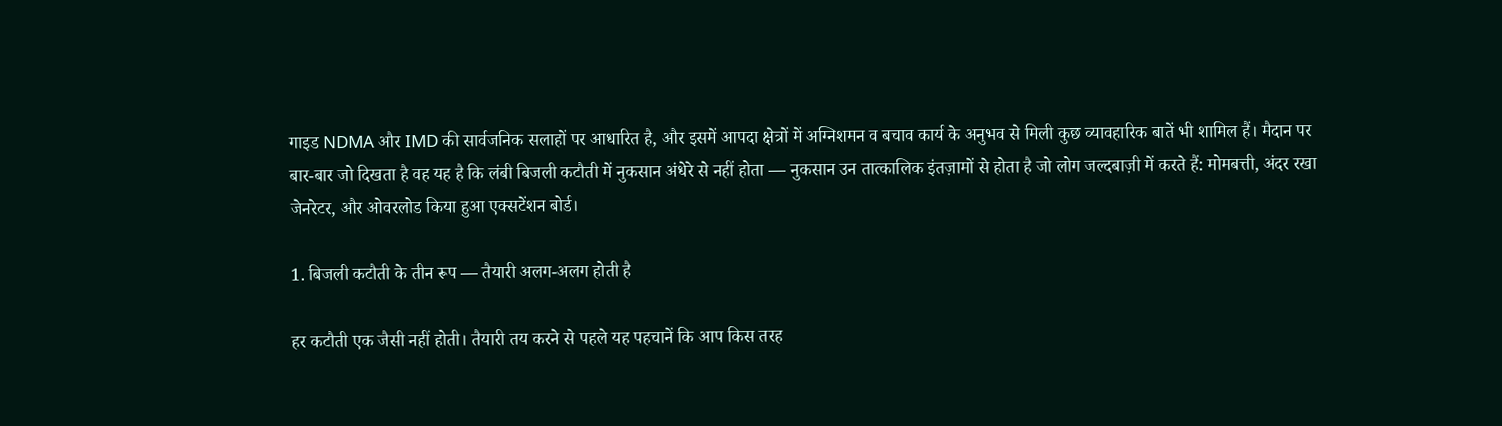गाइड NDMA और IMD की सार्वजनिक सलाहों पर आधारित है, और इसमें आपदा क्षेत्रों में अग्निशमन व बचाव कार्य के अनुभव से मिली कुछ व्यावहारिक बातें भी शामिल हैं। मैदान पर बार-बार जो दिखता है वह यह है कि लंबी बिजली कटौती में नुकसान अंधेरे से नहीं होता — नुकसान उन तात्कालिक इंतज़ामों से होता है जो लोग जल्दबाज़ी में करते हैं: मोमबत्ती, अंदर रखा जेनरेटर, और ओवरलोड किया हुआ एक्सटेंशन बोर्ड।

1. बिजली कटौती के तीन रूप — तैयारी अलग-अलग होती है

हर कटौती एक जैसी नहीं होती। तैयारी तय करने से पहले यह पहचानें कि आप किस तरह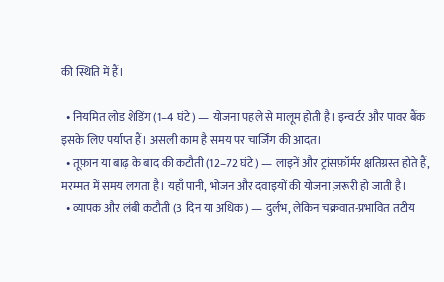की स्थिति में हैं।

  • नियमित लोड शेडिंग (1–4 घंटे) — योजना पहले से मालूम होती है। इन्वर्टर और पावर बैंक इसके लिए पर्याप्त हैं। असली काम है समय पर चार्जिंग की आदत।
  • तूफ़ान या बाढ़ के बाद की कटौती (12–72 घंटे) — लाइनें और ट्रांसफ़ॉर्मर क्षतिग्रस्त होते हैं, मरम्मत में समय लगता है। यहाँ पानी, भोजन और दवाइयों की योजना ज़रूरी हो जाती है।
  • व्यापक और लंबी कटौती (3 दिन या अधिक) — दुर्लभ, लेकिन चक्रवात-प्रभावित तटीय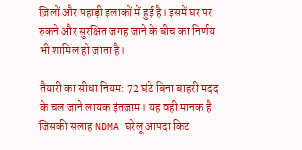ज़िलों और पहाड़ी इलाकों में हुई है। इसमें घर पर रुकने और सुरक्षित जगह जाने के बीच का निर्णय भी शामिल हो जाता है।

तैयारी का सीधा नियम: 72 घंटे बिना बाहरी मदद के चल जाने लायक इंतज़ाम। यह वही मानक है जिसकी सलाह NDMA घरेलू आपदा किट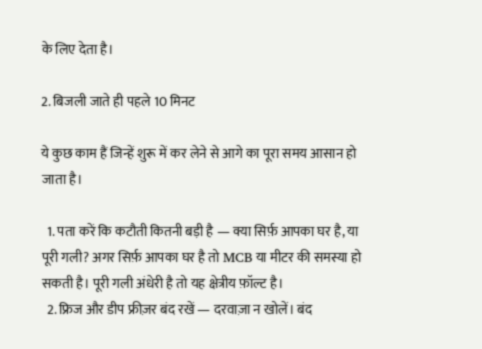के लिए देता है।

2. बिजली जाते ही पहले 10 मिनट

ये कुछ काम हैं जिन्हें शुरू में कर लेने से आगे का पूरा समय आसान हो जाता है।

  1. पता करें कि कटौती कितनी बड़ी है — क्या सिर्फ़ आपका घर है, या पूरी गली? अगर सिर्फ़ आपका घर है तो MCB या मीटर की समस्या हो सकती है। पूरी गली अंधेरी है तो यह क्षेत्रीय फ़ॉल्ट है।
  2. फ्रिज और डीप फ्रीज़र बंद रखें — दरवाज़ा न खोलें। बंद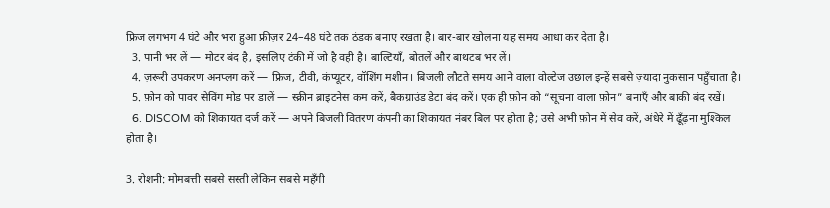फ्रिज लगभग 4 घंटे और भरा हुआ फ्रीज़र 24–48 घंटे तक ठंडक बनाए रखता है। बार-बार खोलना यह समय आधा कर देता है।
  3. पानी भर लें — मोटर बंद है, इसलिए टंकी में जो है वही है। बाल्टियाँ, बोतलें और बाथटब भर लें।
  4. ज़रूरी उपकरण अनप्लग करें — फ्रिज, टीवी, कंप्यूटर, वॉशिंग मशीन। बिजली लौटते समय आने वाला वोल्टेज उछाल इन्हें सबसे ज़्यादा नुकसान पहुँचाता है।
  5. फ़ोन को पावर सेविंग मोड पर डालें — स्क्रीन ब्राइटनेस कम करें, बैकग्राउंड डेटा बंद करें। एक ही फ़ोन को “सूचना वाला फ़ोन” बनाएँ और बाकी बंद रखें।
  6. DISCOM को शिकायत दर्ज करें — अपने बिजली वितरण कंपनी का शिकायत नंबर बिल पर होता है; उसे अभी फ़ोन में सेव करें, अंधेरे में ढूँढ़ना मुश्किल होता है।

3. रोशनी: मोमबत्ती सबसे सस्ती लेकिन सबसे महँगी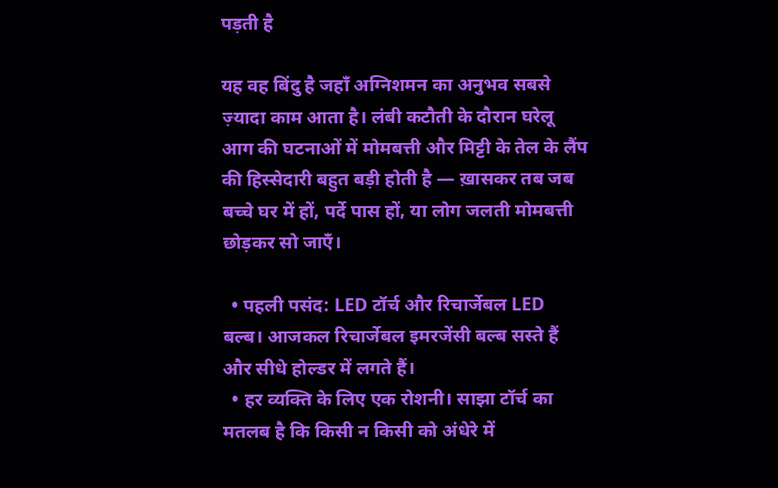पड़ती है

यह वह बिंदु है जहाँ अग्निशमन का अनुभव सबसे ज़्यादा काम आता है। लंबी कटौती के दौरान घरेलू आग की घटनाओं में मोमबत्ती और मिट्टी के तेल के लैंप की हिस्सेदारी बहुत बड़ी होती है — ख़ासकर तब जब बच्चे घर में हों, पर्दे पास हों, या लोग जलती मोमबत्ती छोड़कर सो जाएँ।

  • पहली पसंद: LED टॉर्च और रिचार्जेबल LED बल्ब। आजकल रिचार्जेबल इमरजेंसी बल्ब सस्ते हैं और सीधे होल्डर में लगते हैं।
  • हर व्यक्ति के लिए एक रोशनी। साझा टॉर्च का मतलब है कि किसी न किसी को अंधेरे में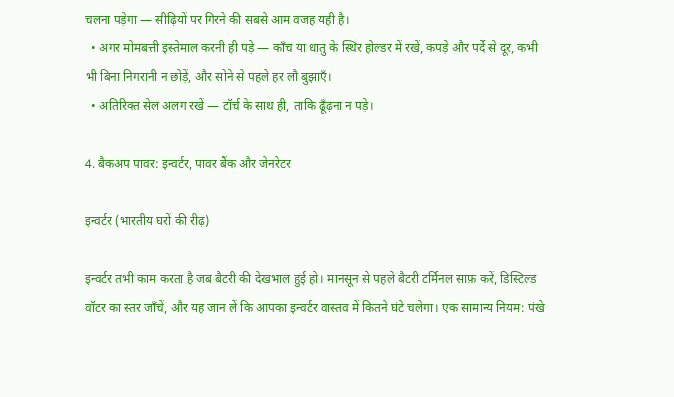चलना पड़ेगा — सीढ़ियों पर गिरने की सबसे आम वजह यही है।
  • अगर मोमबत्ती इस्तेमाल करनी ही पड़े — काँच या धातु के स्थिर होल्डर में रखें, कपड़े और पर्दे से दूर, कभी भी बिना निगरानी न छोड़ें, और सोने से पहले हर लौ बुझाएँ।
  • अतिरिक्त सेल अलग रखें — टॉर्च के साथ ही, ताकि ढूँढ़ना न पड़े।

4. बैकअप पावर: इन्वर्टर, पावर बैंक और जेनरेटर

इन्वर्टर (भारतीय घरों की रीढ़)

इन्वर्टर तभी काम करता है जब बैटरी की देखभाल हुई हो। मानसून से पहले बैटरी टर्मिनल साफ़ करें, डिस्टिल्ड वॉटर का स्तर जाँचें, और यह जान लें कि आपका इन्वर्टर वास्तव में कितने घंटे चलेगा। एक सामान्य नियम: पंखे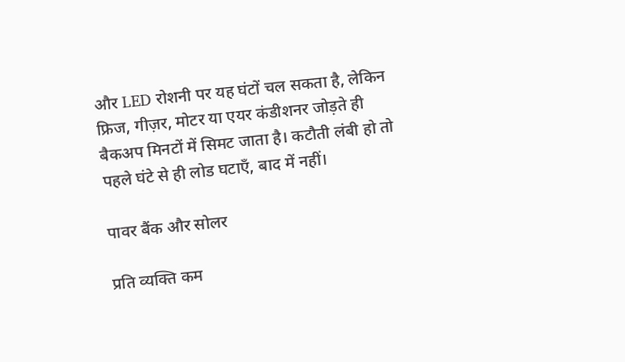और LED रोशनी पर यह घंटों चल सकता है, लेकिन फ्रिज, गीज़र, मोटर या एयर कंडीशनर जोड़ते ही बैकअप मिनटों में सिमट जाता है। कटौती लंबी हो तो पहले घंटे से ही लोड घटाएँ, बाद में नहीं।

पावर बैंक और सोलर

प्रति व्यक्ति कम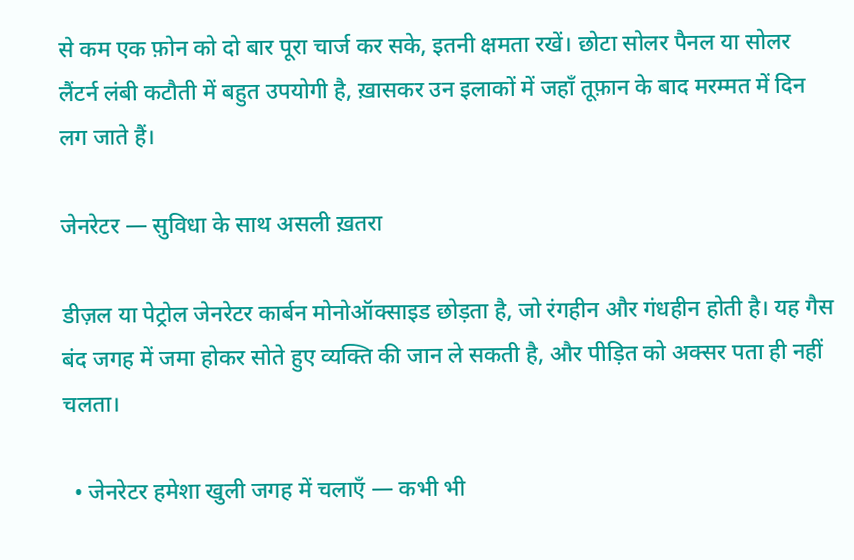से कम एक फ़ोन को दो बार पूरा चार्ज कर सके, इतनी क्षमता रखें। छोटा सोलर पैनल या सोलर लैंटर्न लंबी कटौती में बहुत उपयोगी है, ख़ासकर उन इलाकों में जहाँ तूफ़ान के बाद मरम्मत में दिन लग जाते हैं।

जेनरेटर — सुविधा के साथ असली ख़तरा

डीज़ल या पेट्रोल जेनरेटर कार्बन मोनोऑक्साइड छोड़ता है, जो रंगहीन और गंधहीन होती है। यह गैस बंद जगह में जमा होकर सोते हुए व्यक्ति की जान ले सकती है, और पीड़ित को अक्सर पता ही नहीं चलता।

  • जेनरेटर हमेशा खुली जगह में चलाएँ — कभी भी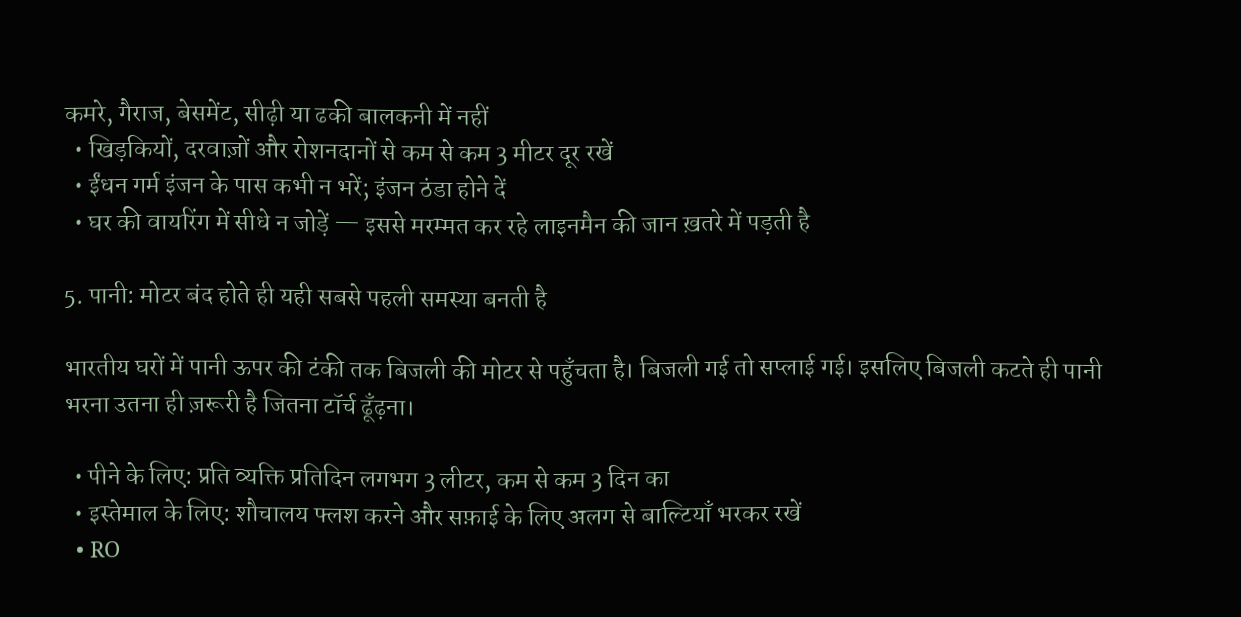कमरे, गैराज, बेसमेंट, सीढ़ी या ढकी बालकनी में नहीं
  • खिड़कियों, दरवाज़ों और रोशनदानों से कम से कम 3 मीटर दूर रखें
  • ईंधन गर्म इंजन के पास कभी न भरें; इंजन ठंडा होने दें
  • घर की वायरिंग में सीधे न जोड़ें — इससे मरम्मत कर रहे लाइनमैन की जान ख़तरे में पड़ती है

5. पानी: मोटर बंद होते ही यही सबसे पहली समस्या बनती है

भारतीय घरों में पानी ऊपर की टंकी तक बिजली की मोटर से पहुँचता है। बिजली गई तो सप्लाई गई। इसलिए बिजली कटते ही पानी भरना उतना ही ज़रूरी है जितना टॉर्च ढूँढ़ना।

  • पीने के लिए: प्रति व्यक्ति प्रतिदिन लगभग 3 लीटर, कम से कम 3 दिन का
  • इस्तेमाल के लिए: शौचालय फ्लश करने और सफ़ाई के लिए अलग से बाल्टियाँ भरकर रखें
  • RO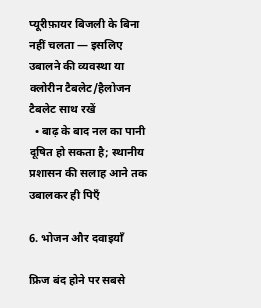प्यूरीफ़ायर बिजली के बिना नहीं चलता — इसलिए उबालने की व्यवस्था या क्लोरीन टैबलेट/हैलोजन टैबलेट साथ रखें
  • बाढ़ के बाद नल का पानी दूषित हो सकता है; स्थानीय प्रशासन की सलाह आने तक उबालकर ही पिएँ

6. भोजन और दवाइयाँ

फ्रिज बंद होने पर सबसे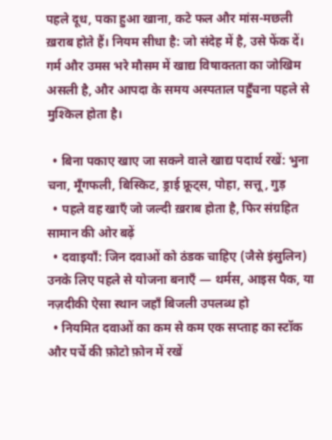पहले दूध, पका हुआ खाना, कटे फल और मांस-मछली ख़राब होते हैं। नियम सीधा है: जो संदेह में है, उसे फेंक दें। गर्म और उमस भरे मौसम में खाद्य विषाक्तता का जोखिम असली है, और आपदा के समय अस्पताल पहुँचना पहले से मुश्किल होता है।

  • बिना पकाए खाए जा सकने वाले खाद्य पदार्थ रखें: भुना चना, मूँगफली, बिस्किट, ड्राई फ्रूट्स, पोहा, सत्तू, गुड़
  • पहले वह खाएँ जो जल्दी ख़राब होता है, फिर संग्रहित सामान की ओर बढ़ें
  • दवाइयाँ: जिन दवाओं को ठंडक चाहिए (जैसे इंसुलिन) उनके लिए पहले से योजना बनाएँ — थर्मस, आइस पैक, या नज़दीकी ऐसा स्थान जहाँ बिजली उपलब्ध हो
  • नियमित दवाओं का कम से कम एक सप्ताह का स्टॉक और पर्चे की फ़ोटो फ़ोन में रखें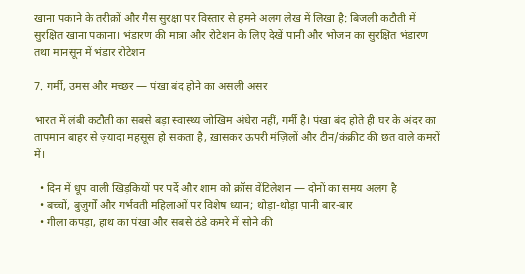खाना पकाने के तरीक़ों और गैस सुरक्षा पर विस्तार से हमने अलग लेख में लिखा है: बिजली कटौती में सुरक्षित खाना पकाना। भंडारण की मात्रा और रोटेशन के लिए देखें पानी और भोजन का सुरक्षित भंडारण तथा मानसून में भंडार रोटेशन

7. गर्मी, उमस और मच्छर — पंखा बंद होने का असली असर

भारत में लंबी कटौती का सबसे बड़ा स्वास्थ्य जोखिम अंधेरा नहीं, गर्मी है। पंखा बंद होते ही घर के अंदर का तापमान बाहर से ज़्यादा महसूस हो सकता है, ख़ासकर ऊपरी मंज़िलों और टीन/कंक्रीट की छत वाले कमरों में।

  • दिन में धूप वाली खिड़कियों पर पर्दे और शाम को क्रॉस वेंटिलेशन — दोनों का समय अलग है
  • बच्चों, बुज़ुर्गों और गर्भवती महिलाओं पर विशेष ध्यान; थोड़ा-थोड़ा पानी बार-बार
  • गीला कपड़ा, हाथ का पंखा और सबसे ठंडे कमरे में सोने की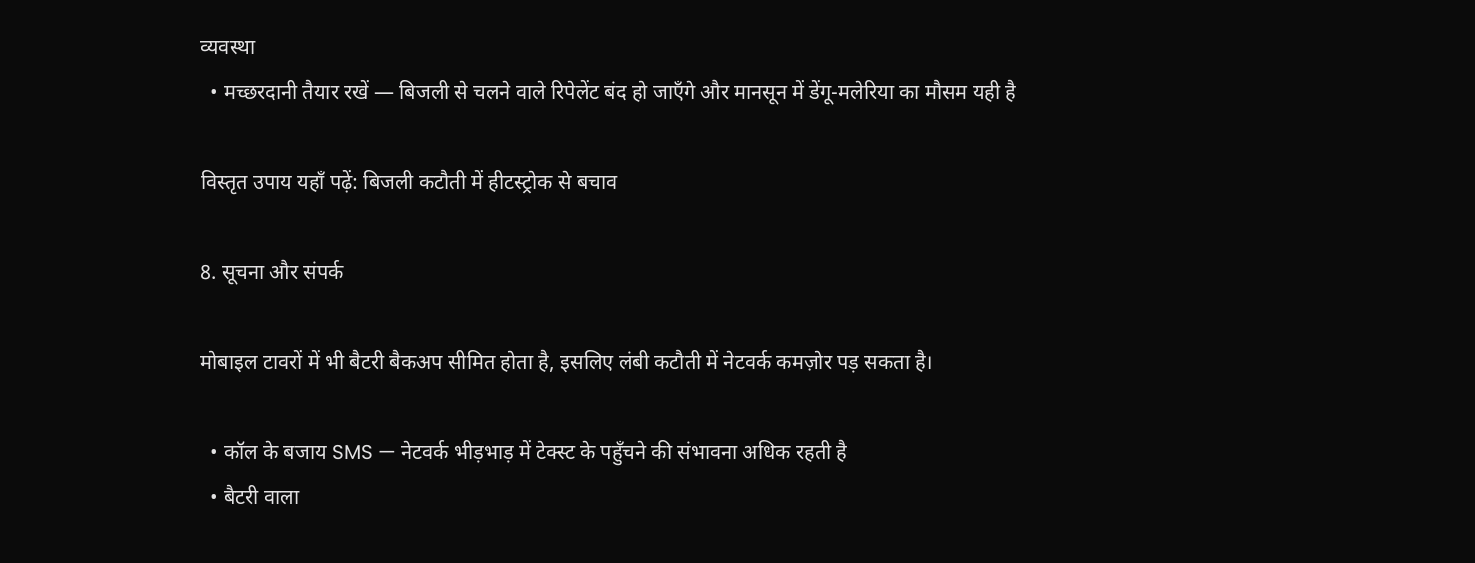व्यवस्था
  • मच्छरदानी तैयार रखें — बिजली से चलने वाले रिपेलेंट बंद हो जाएँगे और मानसून में डेंगू-मलेरिया का मौसम यही है

विस्तृत उपाय यहाँ पढ़ें: बिजली कटौती में हीटस्ट्रोक से बचाव

8. सूचना और संपर्क

मोबाइल टावरों में भी बैटरी बैकअप सीमित होता है, इसलिए लंबी कटौती में नेटवर्क कमज़ोर पड़ सकता है।

  • कॉल के बजाय SMS — नेटवर्क भीड़भाड़ में टेक्स्ट के पहुँचने की संभावना अधिक रहती है
  • बैटरी वाला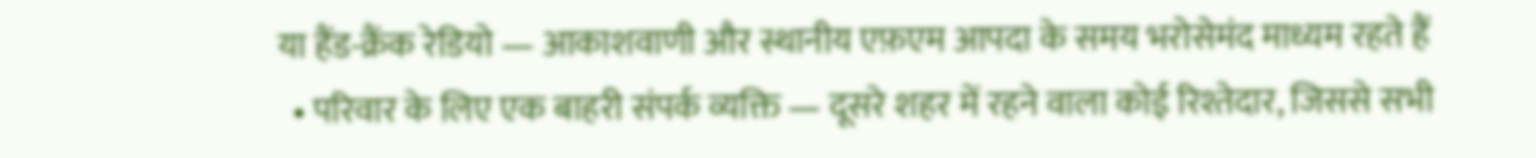या हैंड-क्रैंक रेडियो — आकाशवाणी और स्थानीय एफ़एम आपदा के समय भरोसेमंद माध्यम रहते हैं
  • परिवार के लिए एक बाहरी संपर्क व्यक्ति — दूसरे शहर में रहने वाला कोई रिश्तेदार, जिससे सभी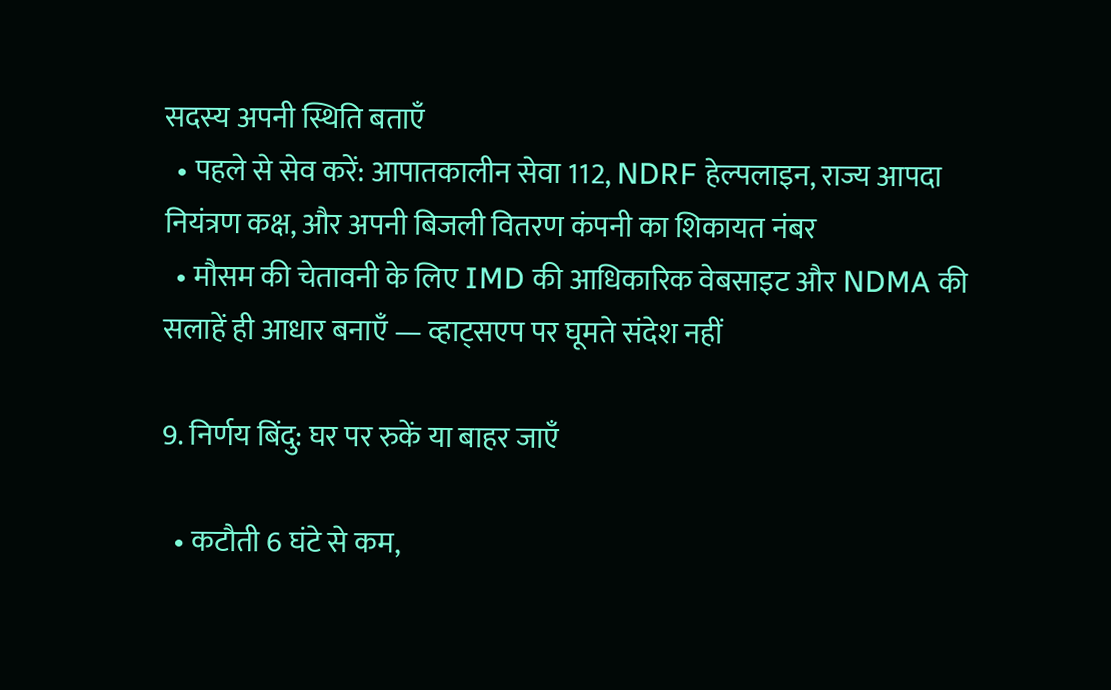सदस्य अपनी स्थिति बताएँ
  • पहले से सेव करें: आपातकालीन सेवा 112, NDRF हेल्पलाइन, राज्य आपदा नियंत्रण कक्ष, और अपनी बिजली वितरण कंपनी का शिकायत नंबर
  • मौसम की चेतावनी के लिए IMD की आधिकारिक वेबसाइट और NDMA की सलाहें ही आधार बनाएँ — व्हाट्सएप पर घूमते संदेश नहीं

9. निर्णय बिंदु: घर पर रुकें या बाहर जाएँ

  • कटौती 6 घंटे से कम,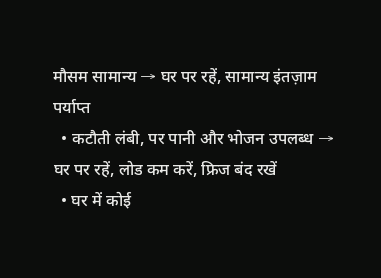मौसम सामान्य → घर पर रहें, सामान्य इंतज़ाम पर्याप्त
  • कटौती लंबी, पर पानी और भोजन उपलब्ध → घर पर रहें, लोड कम करें, फ्रिज बंद रखें
  • घर में कोई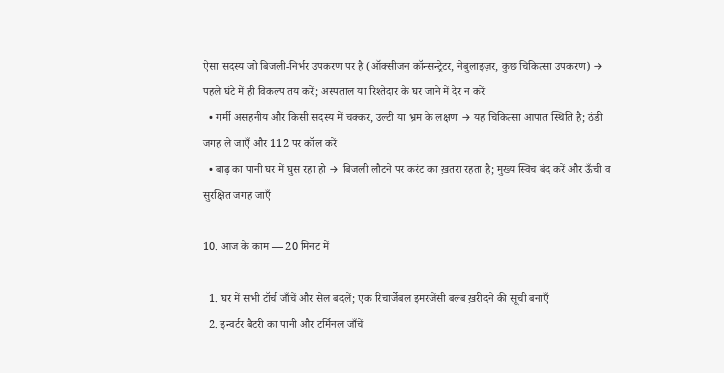ऐसा सदस्य जो बिजली-निर्भर उपकरण पर है (ऑक्सीजन कॉन्सन्ट्रेटर, नेबुलाइज़र, कुछ चिकित्सा उपकरण) → पहले घंटे में ही विकल्प तय करें; अस्पताल या रिश्तेदार के घर जाने में देर न करें
  • गर्मी असहनीय और किसी सदस्य में चक्कर, उल्टी या भ्रम के लक्षण → यह चिकित्सा आपात स्थिति है; ठंडी जगह ले जाएँ और 112 पर कॉल करें
  • बाढ़ का पानी घर में घुस रहा हो → बिजली लौटने पर करंट का ख़तरा रहता है; मुख्य स्विच बंद करें और ऊँची व सुरक्षित जगह जाएँ

10. आज के काम — 20 मिनट में

  1. घर में सभी टॉर्च जाँचें और सेल बदलें; एक रिचार्जेबल इमरजेंसी बल्ब ख़रीदने की सूची बनाएँ
  2. इन्वर्टर बैटरी का पानी और टर्मिनल जाँचें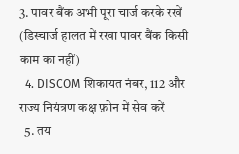3. पावर बैंक अभी पूरा चार्ज करके रखें (डिस्चार्ज हालत में रखा पावर बैंक किसी काम का नहीं)
  4. DISCOM शिकायत नंबर, 112 और राज्य नियंत्रण कक्ष फ़ोन में सेव करें
  5. तय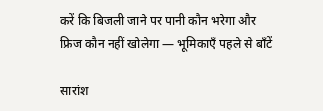करें कि बिजली जाने पर पानी कौन भरेगा और फ्रिज कौन नहीं खोलेगा — भूमिकाएँ पहले से बाँटें

सारांश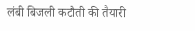लंबी बिजली कटौती की तैयारी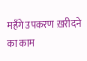महँगे उपकरण ख़रीदने का काम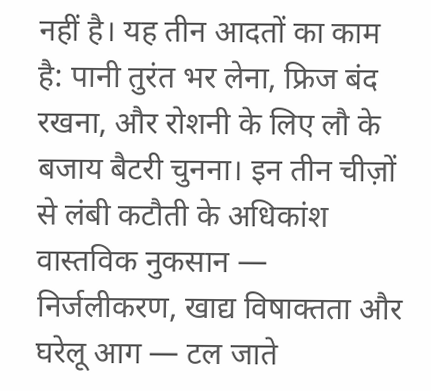नहीं है। यह तीन आदतों का काम है: पानी तुरंत भर लेना, फ्रिज बंद रखना, और रोशनी के लिए लौ के बजाय बैटरी चुनना। इन तीन चीज़ों से लंबी कटौती के अधिकांश वास्तविक नुकसान — निर्जलीकरण, खाद्य विषाक्तता और घरेलू आग — टल जाते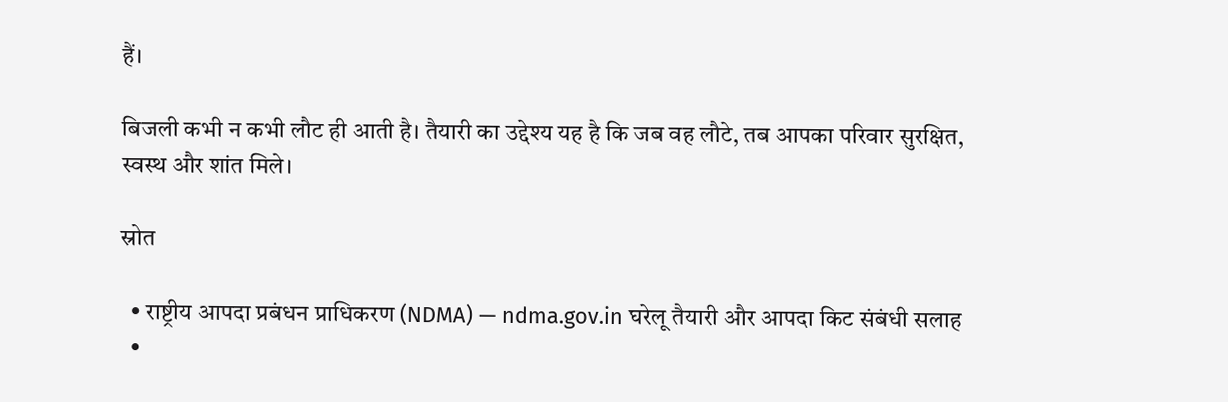हैं।

बिजली कभी न कभी लौट ही आती है। तैयारी का उद्देश्य यह है कि जब वह लौटे, तब आपका परिवार सुरक्षित, स्वस्थ और शांत मिले।

स्रोत

  • राष्ट्रीय आपदा प्रबंधन प्राधिकरण (NDMA) — ndma.gov.in घरेलू तैयारी और आपदा किट संबंधी सलाह
  •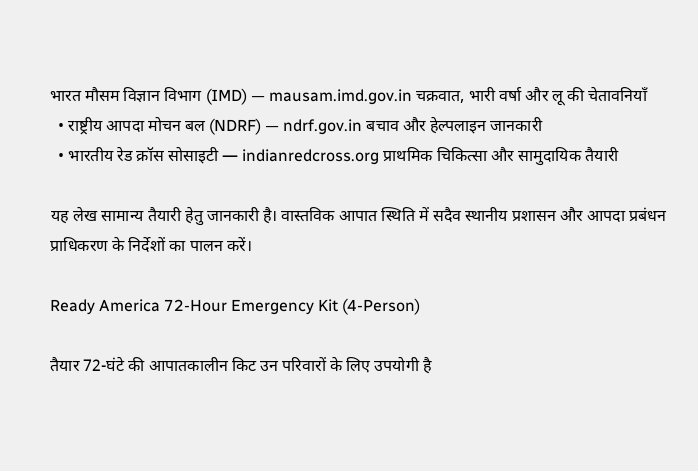भारत मौसम विज्ञान विभाग (IMD) — mausam.imd.gov.in चक्रवात, भारी वर्षा और लू की चेतावनियाँ
  • राष्ट्रीय आपदा मोचन बल (NDRF) — ndrf.gov.in बचाव और हेल्पलाइन जानकारी
  • भारतीय रेड क्रॉस सोसाइटी — indianredcross.org प्राथमिक चिकित्सा और सामुदायिक तैयारी

यह लेख सामान्य तैयारी हेतु जानकारी है। वास्तविक आपात स्थिति में सदैव स्थानीय प्रशासन और आपदा प्रबंधन प्राधिकरण के निर्देशों का पालन करें।

Ready America 72-Hour Emergency Kit (4-Person)

तैयार 72-घंटे की आपातकालीन किट उन परिवारों के लिए उपयोगी है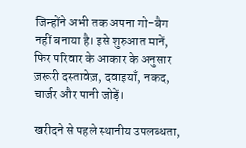जिन्होंने अभी तक अपना गो-बैग नहीं बनाया है। इसे शुरुआत मानें, फिर परिवार के आकार के अनुसार ज़रूरी दस्तावेज़, दवाइयाँ, नकद, चार्जर और पानी जोड़ें।

खरीदने से पहले स्थानीय उपलब्धता,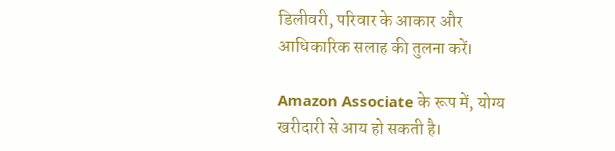डिलीवरी, परिवार के आकार और आधिकारिक सलाह की तुलना करें।

Amazon Associate के रूप में, योग्य खरीदारी से आय हो सकती है।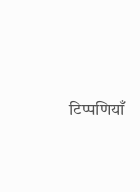टिप्पणियाँ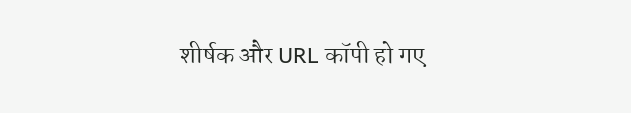शीर्षक और URL कॉपी हो गए